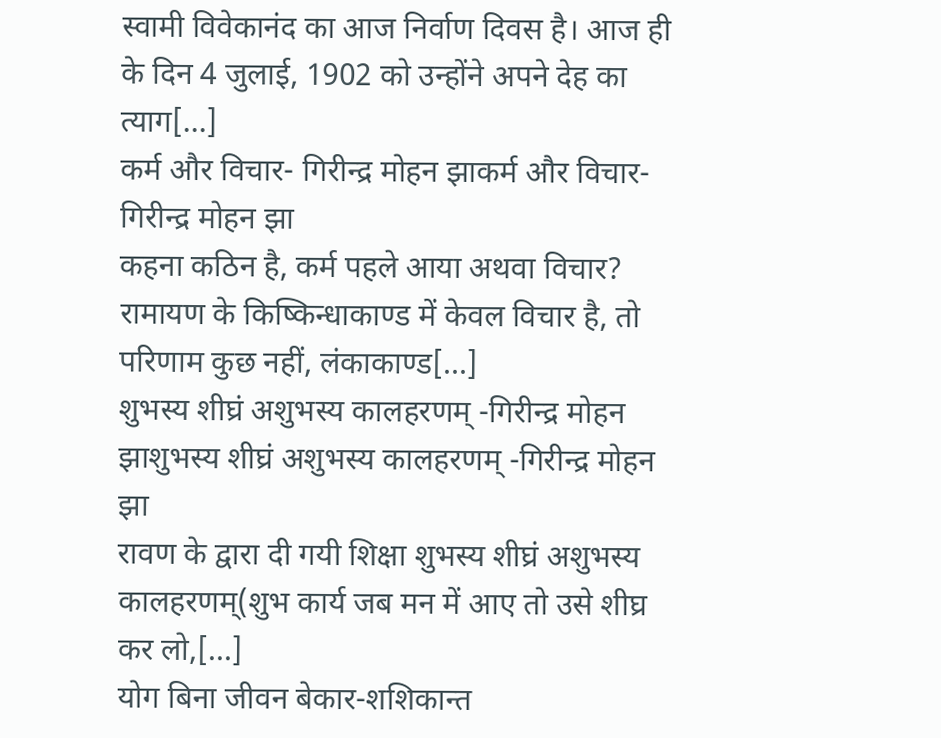स्वामी विवेकानंद का आज निर्वाण दिवस है। आज ही के दिन 4 जुलाई, 1902 को उन्होंने अपने देह का त्याग[...]
कर्म और विचार- गिरीन्द्र मोहन झाकर्म और विचार- गिरीन्द्र मोहन झा
कहना कठिन है, कर्म पहले आया अथवा विचार? रामायण के किष्किन्धाकाण्ड में केवल विचार है, तो परिणाम कुछ नहीं, लंकाकाण्ड[...]
शुभस्य शीघ्रं अशुभस्य कालहरणम् -गिरीन्द्र मोहन झाशुभस्य शीघ्रं अशुभस्य कालहरणम् -गिरीन्द्र मोहन झा
रावण के द्वारा दी गयी शिक्षा शुभस्य शीघ्रं अशुभस्य कालहरणम्(शुभ कार्य जब मन में आए तो उसे शीघ्र कर लो,[...]
योग बिना जीवन बेकार-शशिकान्त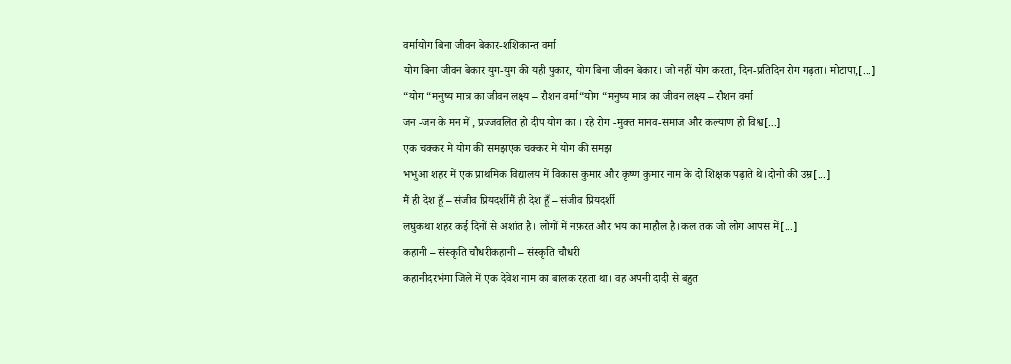वर्मायोग बिना जीवन बेकार-शशिकान्त वर्मा
योग बिना जीवन बेकार युग-युग की यही पुकार, योग बिना जीवन बेकार। जो नहीं योग करता, दिन-प्रतिदिन रोग गढ़ता। मोटापा,[...]
“योग “मनुष्य मात्र का जीवन लक्ष्य – रौशन वर्मा“योग “मनुष्य मात्र का जीवन लक्ष्य – रौशन वर्मा
जन ‐जन के मन में , प्रज्जवलित हो दीप योग का । रहे रोग -मुक्त मानव-समाज और कल्याण हो विश्व[...]
एक चक्कर मे योग की समझएक चक्कर मे योग की समझ
भभुआ शहर में एक प्राथमिक विद्यालय में विकास कुमार और कृष्ण कुमार नाम के दो शिक्षक पढ़ाते थे।दोनो की उम्र[...]
मैं ही देश हूँ – संजीव प्रियदर्शीमैं ही देश हूँ – संजीव प्रियदर्शी
लघुकथा शहर कई दिनों से अशांत है। लोगों में नफ़रत और भय का माहौल है।कल तक जो लोग आपस में[...]
कहानी – संस्कृति चौधरीकहानी – संस्कृति चौधरी
कहानीदरभंगा जिले में एक देवेश नाम का बालक रहता था। वह अपनी दादी से बहुत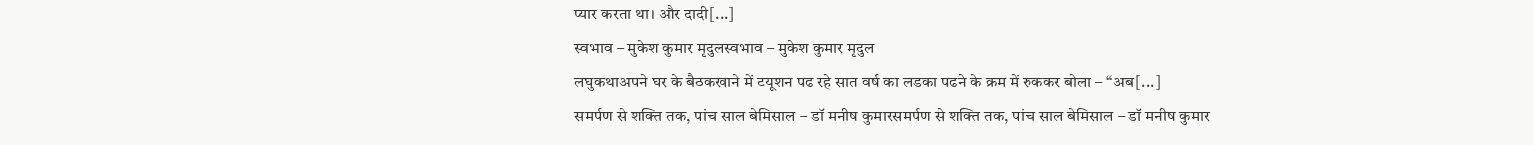प्यार करता था। और दादी[...]
स्वभाव – मुकेश कुमार मृदुलस्वभाव – मुकेश कुमार मृदुल
लघुकथाअपने घर के बैठकखाने में टयूशन पढ रहे सात वर्ष का लडका पढने के क्रम में रुककर बोला – “अब[...]
समर्पण से शक्ति तक, पांच साल बेमिसाल – डॉ मनीष कुमारसमर्पण से शक्ति तक, पांच साल बेमिसाल – डॉ मनीष कुमार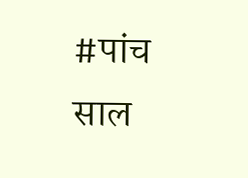#पांच साल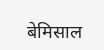बेमिसाल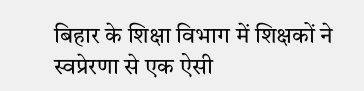बिहार के शिक्षा विभाग में शिक्षकों ने स्वप्रेरणा से एक ऐसी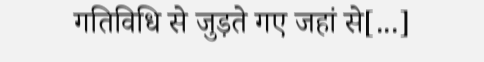गतिविधि से जुड़ते गए जहां से[...]